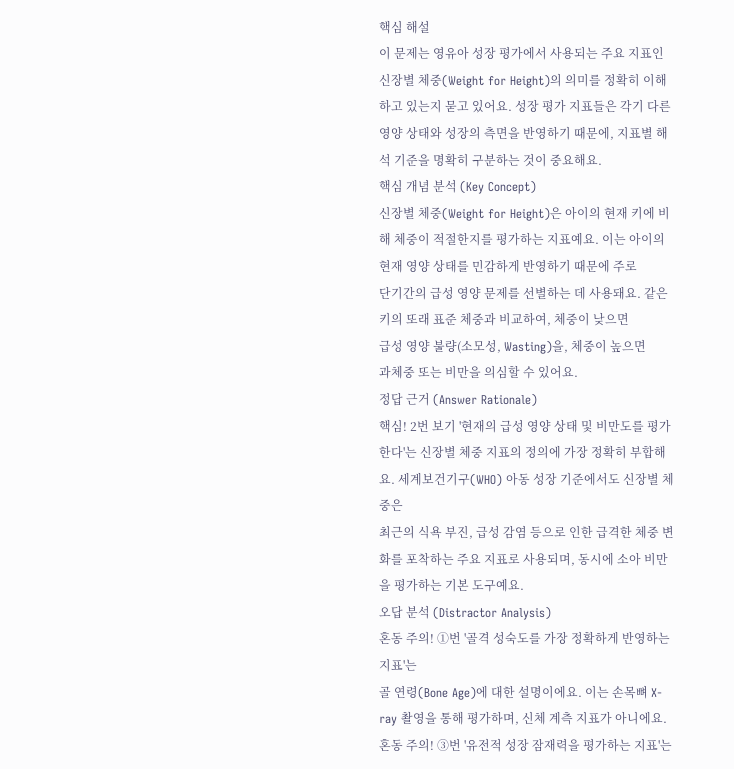핵심 해설
이 문제는 영유아 성장 평가에서 사용되는 주요 지표인
신장별 체중(Weight for Height)의 의미를 정확히 이해하고 있는지 묻고 있어요. 성장 평가 지표들은 각기 다른 영양 상태와 성장의 측면을 반영하기 때문에, 지표별 해석 기준을 명확히 구분하는 것이 중요해요.
핵심 개념 분석 (Key Concept)
신장별 체중(Weight for Height)은 아이의 현재 키에 비해 체중이 적절한지를 평가하는 지표예요. 이는 아이의 현재 영양 상태를 민감하게 반영하기 때문에 주로
단기간의 급성 영양 문제를 선별하는 데 사용돼요. 같은 키의 또래 표준 체중과 비교하여, 체중이 낮으면
급성 영양 불량(소모성, Wasting)을, 체중이 높으면
과체중 또는 비만을 의심할 수 있어요.
정답 근거 (Answer Rationale)
핵심! 2번 보기 '현재의 급성 영양 상태 및 비만도를 평가한다'는 신장별 체중 지표의 정의에 가장 정확히 부합해요. 세계보건기구(WHO) 아동 성장 기준에서도 신장별 체중은
최근의 식욕 부진, 급성 감염 등으로 인한 급격한 체중 변화를 포착하는 주요 지표로 사용되며, 동시에 소아 비만을 평가하는 기본 도구예요.
오답 분석 (Distractor Analysis)
혼동 주의! ①번 '골격 성숙도를 가장 정확하게 반영하는 지표'는
골 연령(Bone Age)에 대한 설명이에요. 이는 손목뼈 X-ray 촬영을 통해 평가하며, 신체 계측 지표가 아니에요.
혼동 주의! ③번 '유전적 성장 잠재력을 평가하는 지표'는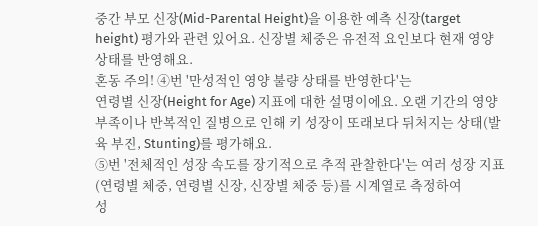중간 부모 신장(Mid-Parental Height)을 이용한 예측 신장(target height) 평가와 관련 있어요. 신장별 체중은 유전적 요인보다 현재 영양 상태를 반영해요.
혼동 주의! ④번 '만성적인 영양 불량 상태를 반영한다'는
연령별 신장(Height for Age) 지표에 대한 설명이에요. 오랜 기간의 영양 부족이나 반복적인 질병으로 인해 키 성장이 또래보다 뒤처지는 상태(발육 부진, Stunting)를 평가해요.
⑤번 '전체적인 성장 속도를 장기적으로 추적 관찰한다'는 여러 성장 지표(연령별 체중, 연령별 신장, 신장별 체중 등)를 시계열로 측정하여
성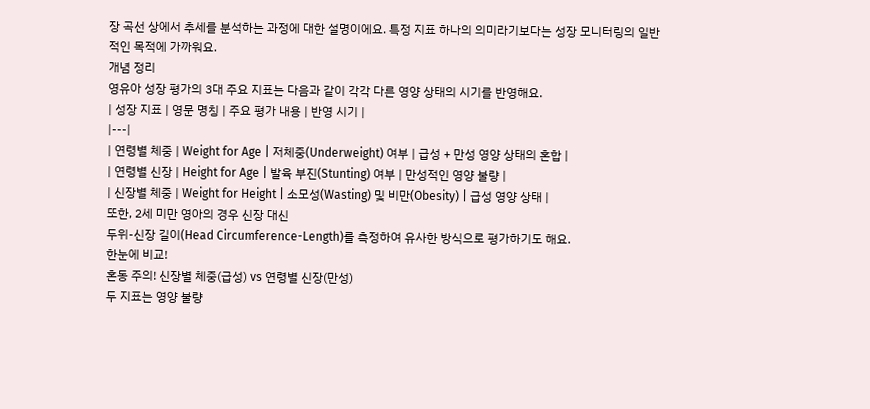장 곡선 상에서 추세를 분석하는 과정에 대한 설명이에요. 특정 지표 하나의 의미라기보다는 성장 모니터링의 일반적인 목적에 가까워요.
개념 정리
영유아 성장 평가의 3대 주요 지표는 다음과 같이 각각 다른 영양 상태의 시기를 반영해요.
| 성장 지표 | 영문 명칭 | 주요 평가 내용 | 반영 시기 |
|---|
| 연령별 체중 | Weight for Age | 저체중(Underweight) 여부 | 급성 + 만성 영양 상태의 혼합 |
| 연령별 신장 | Height for Age | 발육 부진(Stunting) 여부 | 만성적인 영양 불량 |
| 신장별 체중 | Weight for Height | 소모성(Wasting) 및 비만(Obesity) | 급성 영양 상태 |
또한, 2세 미만 영아의 경우 신장 대신
두위-신장 길이(Head Circumference-Length)를 측정하여 유사한 방식으로 평가하기도 해요.
한눈에 비교!
혼동 주의! 신장별 체중(급성) vs 연령별 신장(만성)
두 지표는 영양 불량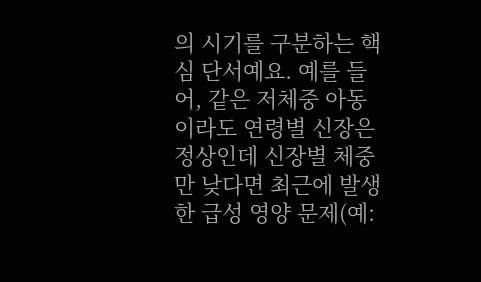의 시기를 구분하는 핵심 단서예요. 예를 들어, 같은 저체중 아동이라도 연령별 신장은 정상인데 신장별 체중만 낮다면 최근에 발생한 급성 영양 문제(예: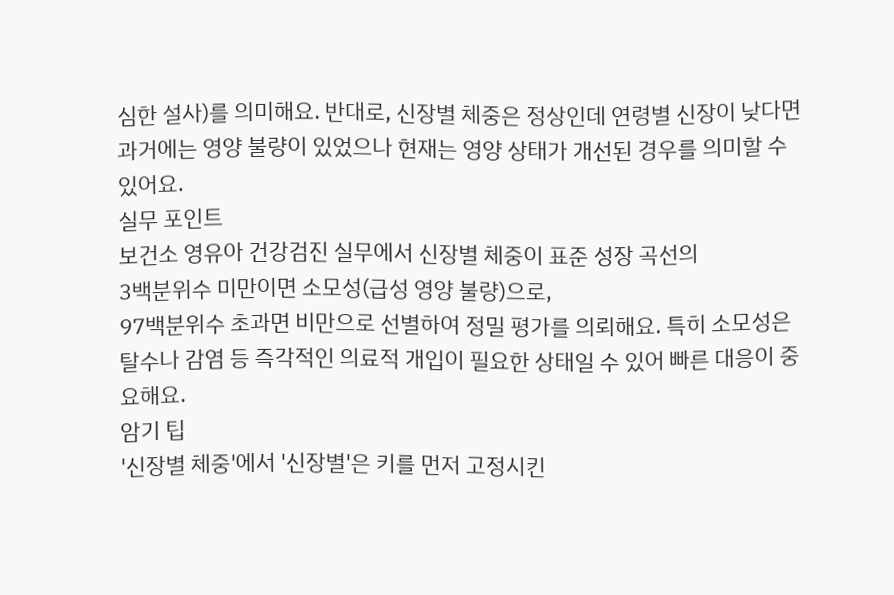심한 설사)를 의미해요. 반대로, 신장별 체중은 정상인데 연령별 신장이 낮다면 과거에는 영양 불량이 있었으나 현재는 영양 상태가 개선된 경우를 의미할 수 있어요.
실무 포인트
보건소 영유아 건강검진 실무에서 신장별 체중이 표준 성장 곡선의
3백분위수 미만이면 소모성(급성 영양 불량)으로,
97백분위수 초과면 비만으로 선별하여 정밀 평가를 의뢰해요. 특히 소모성은 탈수나 감염 등 즉각적인 의료적 개입이 필요한 상태일 수 있어 빠른 대응이 중요해요.
암기 팁
'신장별 체중'에서 '신장별'은 키를 먼저 고정시킨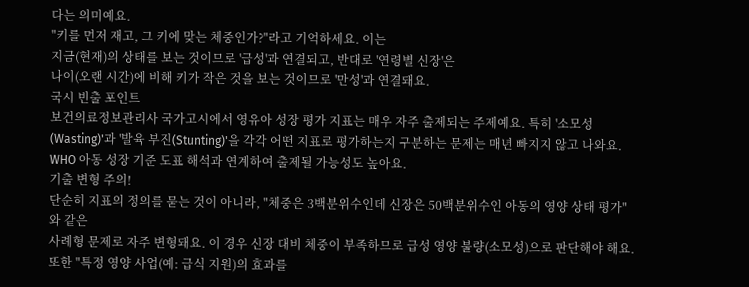다는 의미예요.
"키를 먼저 재고, 그 키에 맞는 체중인가?"라고 기억하세요. 이는
지금(현재)의 상태를 보는 것이므로 '급성'과 연결되고, 반대로 '연령별 신장'은
나이(오랜 시간)에 비해 키가 작은 것을 보는 것이므로 '만성'과 연결돼요.
국시 빈출 포인트
보건의료정보관리사 국가고시에서 영유아 성장 평가 지표는 매우 자주 출제되는 주제예요. 특히 '소모성(Wasting)'과 '발육 부진(Stunting)'을 각각 어떤 지표로 평가하는지 구분하는 문제는 매년 빠지지 않고 나와요. WHO 아동 성장 기준 도표 해석과 연계하여 출제될 가능성도 높아요.
기출 변형 주의!
단순히 지표의 정의를 묻는 것이 아니라, "체중은 3백분위수인데 신장은 50백분위수인 아동의 영양 상태 평가"와 같은
사례형 문제로 자주 변형돼요. 이 경우 신장 대비 체중이 부족하므로 급성 영양 불량(소모성)으로 판단해야 해요. 또한 "특정 영양 사업(예: 급식 지원)의 효과를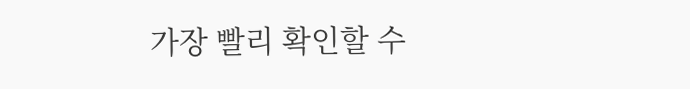가장 빨리 확인할 수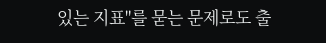있는 지표"를 묻는 문제로도 출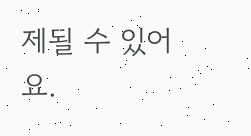제될 수 있어요.